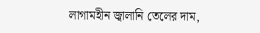লাগামহীন জ্বালানি তেলের দাম,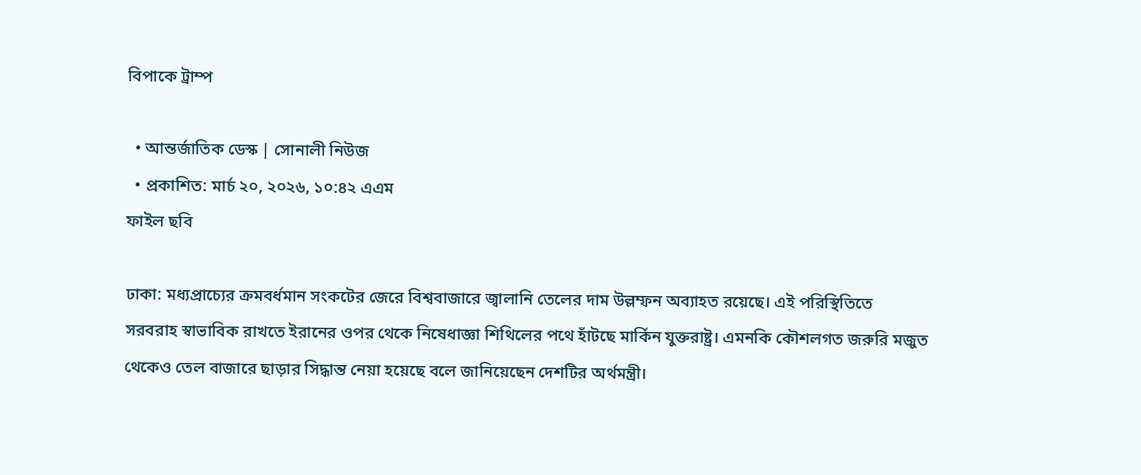বিপাকে ট্রাম্প

  • আন্তর্জাতিক ডেস্ক | সোনালী নিউজ
  • প্রকাশিত: মার্চ ২০, ২০২৬, ১০:৪২ এএম
ফাইল ছবি

ঢাকা: মধ্যপ্রাচ্যের ক্রমবর্ধমান সংকটের জেরে বিশ্ববাজারে জ্বালানি তেলের দাম উল্লম্ফন অব্যাহত রয়েছে। এই পরিস্থিতিতে সরবরাহ স্বাভাবিক রাখতে ইরানের ওপর থেকে নিষেধাজ্ঞা শিথিলের পথে হাঁটছে মার্কিন যুক্তরাষ্ট্র। এমনকি কৌশলগত জরুরি মজুত থেকেও তেল বাজারে ছাড়ার সিদ্ধান্ত নেয়া হয়েছে বলে জানিয়েছেন দেশটির অর্থমন্ত্রী।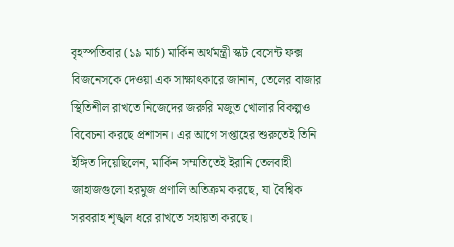বৃহস্পতিবার (১৯ মার্চ) মার্কিন অর্থমন্ত্রী স্কট বেসেন্ট ফক্স বিজনেসকে দেওয়া এক সাক্ষাৎকারে জানান, তেলের বাজার স্থিতিশীল রাখতে নিজেদের জরুরি মজুত খোলার বিকল্পও বিবেচনা করছে প্রশাসন। এর আগে সপ্তাহের শুরুতেই তিনি ইঙ্গিত দিয়েছিলেন, মার্কিন সম্মতিতেই ইরানি তেলবাহী জাহাজগুলো হরমুজ প্রণালি অতিক্রম করছে, যা বৈশ্বিক সরবরাহ শৃঙ্খল ধরে রাখতে সহায়তা করছে।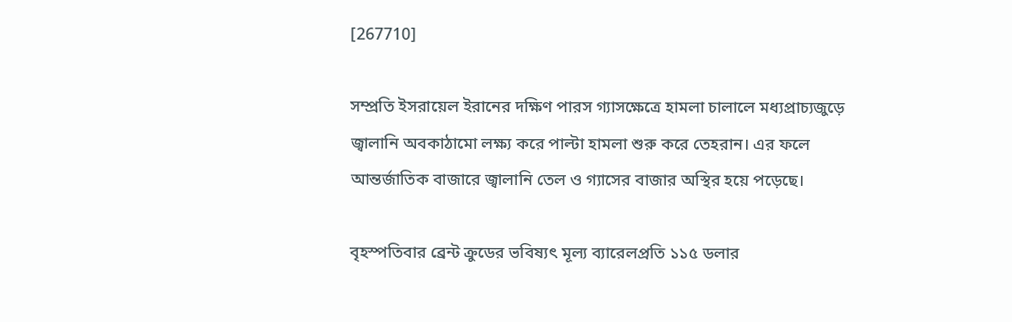[267710]

সম্প্রতি ইসরায়েল ইরানের দক্ষিণ পারস গ্যাসক্ষেত্রে হামলা চালালে মধ্যপ্রাচ্যজুড়ে জ্বালানি অবকাঠামো লক্ষ্য করে পাল্টা হামলা শুরু করে তেহরান। এর ফলে আন্তর্জাতিক বাজারে জ্বালানি তেল ও গ্যাসের বাজার অস্থির হয়ে পড়েছে।

বৃহস্পতিবার ব্রেন্ট ক্রুডের ভবিষ্যৎ মূল্য ব্যারেলপ্রতি ১১৫ ডলার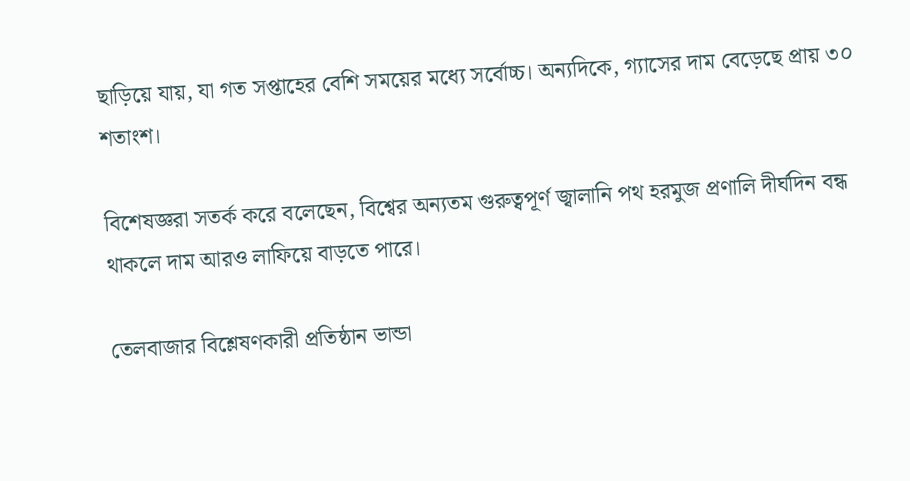ছাড়িয়ে যায়, যা গত সপ্তাহের বেশি সময়ের মধ্যে সর্বোচ্চ। অন্যদিকে, গ্যাসের দাম বেড়েছে প্রায় ৩০ শতাংশ।

বিশেষজ্ঞরা সতর্ক করে বলেছেন, বিশ্বের অন্যতম গুরুত্বপূর্ণ জ্বালানি পথ হরমুজ প্রণালি দীর্ঘদিন বন্ধ থাকলে দাম আরও লাফিয়ে বাড়তে পারে।

তেলবাজার বিশ্লেষণকারী প্রতিষ্ঠান ভান্ডা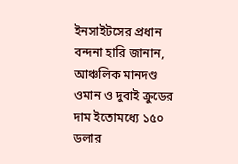ইনসাইটসের প্রধান বন্দনা হারি জানান, আঞ্চলিক মানদণ্ড ওমান ও দুবাই ক্রুডের দাম ইতোমধ্যে ১৫০ ডলার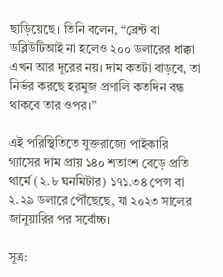ছাড়িয়েছে। তিনি বলেন, “ব্রেন্ট বা ডব্লিউটিআই না হলেও ২০০ ডলারের ধাক্কা এখন আর দূরের নয়। দাম কতটা বাড়বে, তা নির্ভর করছে হরমুজ প্রণালি কতদিন বন্ধ থাকবে তার ওপর।”

এই পরিস্থিতিতে যুক্তরাজ্যে পাইকারি গ্যাসের দাম প্রায় ১৪০ শতাংশ বেড়ে প্রতি থার্মে (২.৮ ঘনমিটার) ১৭১.৩৪ পেন্স বা ২.২৯ ডলারে পৌঁছেছে, যা ২০২৩ সালের জানুয়ারির পর সর্বোচ্চ।

সূত্র: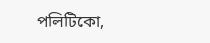পলিটিকো,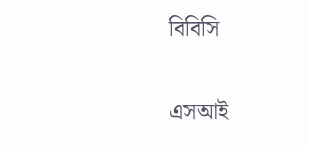বিবিসি

এসআই